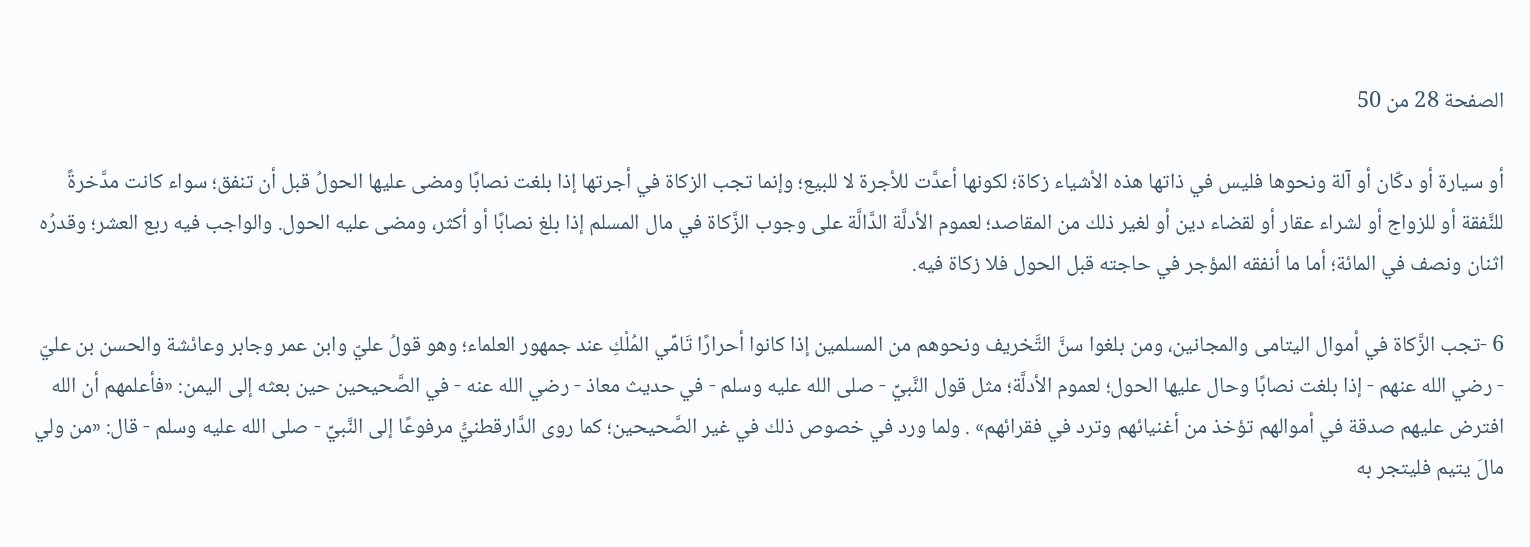الصفحة 28 من 50

أو سيارة أو دكّان أو آلة ونحوها فليس في ذاتها هذه الأشياء زكاة؛ لكونها أعدَّت للأجرة لا للبيع؛ وإنما تجب الزكاة في أجرتها إذا بلغت نصابًا ومضى عليها الحولُ قبل أن تنفق؛ سواء كانت مدَّخرةً للنَّفقة أو للزواج أو لشراء عقار أو لقضاء دين أو لغير ذلك من المقاصد؛ لعموم الأدلَّة الدَّالَّة على وجوب الزَّكاة في مال المسلم إذا بلغ نصابًا أو أكثر، ومضى عليه الحول. والواجب فيه ربع العشر؛ وقدرُه اثنان ونصف في المائة؛ أما ما أنفقه المؤجر في حاجته قبل الحول فلا زكاة فيه.

6 -تجب الزَّكاة في أموال اليتامى والمجانين، ومن بلغوا سنَّ التَّخريف ونحوهم من المسلمين إذا كانوا أحرارًا تَامِّي المُلْكِ عند جمهور العلماء؛ وهو قولُ عليّ وابن عمر وجابر وعائشة والحسن بن عليّ - رضي الله عنهم - إذا بلغت نصابًا وحال عليها الحول؛ لعموم الأدلَّة؛ مثل قول النَّبيِّ - صلى الله عليه وسلم - في حديث معاذ - رضي الله عنه - في الصَّحيحين حين بعثه إلى اليمن: «فأعلمهم أن الله افترض عليهم صدقة في أموالهم تؤخذ من أغنيائهم وترد في فقرائهم» . ولما ورد في خصوص ذلك في غير الصَّحيحين؛ كما روى الدَّارقطنيُّ مرفوعًا إلى النَّبيِّ - صلى الله عليه وسلم - قال: «من ولي مالَ يتيم فليتجر به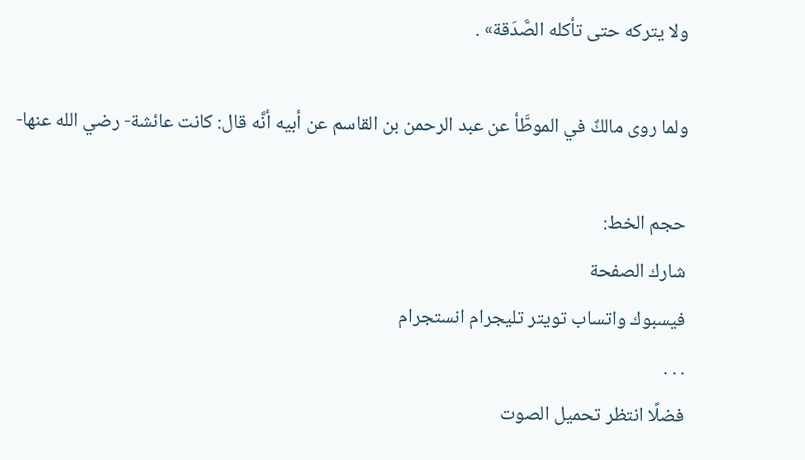ولا يتركه حتى تأكله الصَّدَقة» .

ولما روى مالكٌ في الموطَّأ عن عبد الرحمن بن القاسم عن أبيه أنَّه قال: كانت عائشة- رضي الله عنها-

حجم الخط:
شارك الصفحة
فيسبوك واتساب تويتر تليجرام انستجرام
. . .
فضلًا انتظر تحميل الصوت